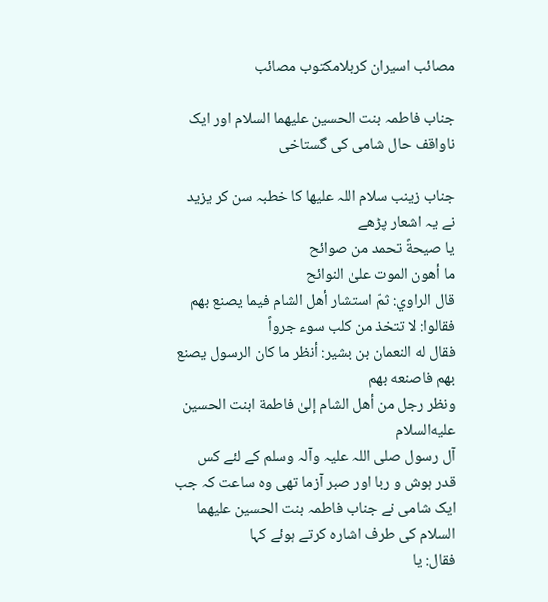مصائب اسیران کربلامکتوب مصائب

جناب فاطمہ بنت الحسین علیھما السلام اور ایک ناواقف حال شامی کی گستاخی

جناب زینب سلام اللہ علیھا کا خطبہ سن کر یزید نے یہ اشعار پڑھے
يا صيحةً تحمد من صوائح
ما أهون الموت علىٰ النوائح
قال الراوي: ثمّ استشار أهل الشام فيما يصنع بهم
فقالوا: لا تتخذ من كلب سوء جرواً
فقال له النعمان بن بشير: أنظر ما كان الرسول يصنع بهم فاصنعه بهم
ونظر رجل من أهل الشام إلىٰ فاطمة ابنت الحسين عليه‌السلام
آل رسول صلی اللہ علیہ وآلہ وسلم کے لئے کس قدر ہوش و ربا اور صبر آزما تھی وہ ساعت کہ جب ایک شامی نے جناب فاطمہ بنت الحسین علیھما السلام کی طرف اشارہ کرتے ہوئے کہا
فقال: يا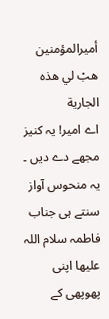أميرالمؤمنين هبْ لي هذه الجارية
اے امیر! یہ کنیز مجھے دے دیں ۔
یہ منحوس آواز سنتے ہی جناب فاطمہ سلام اللہ علیھا اپنی پھوپھی کے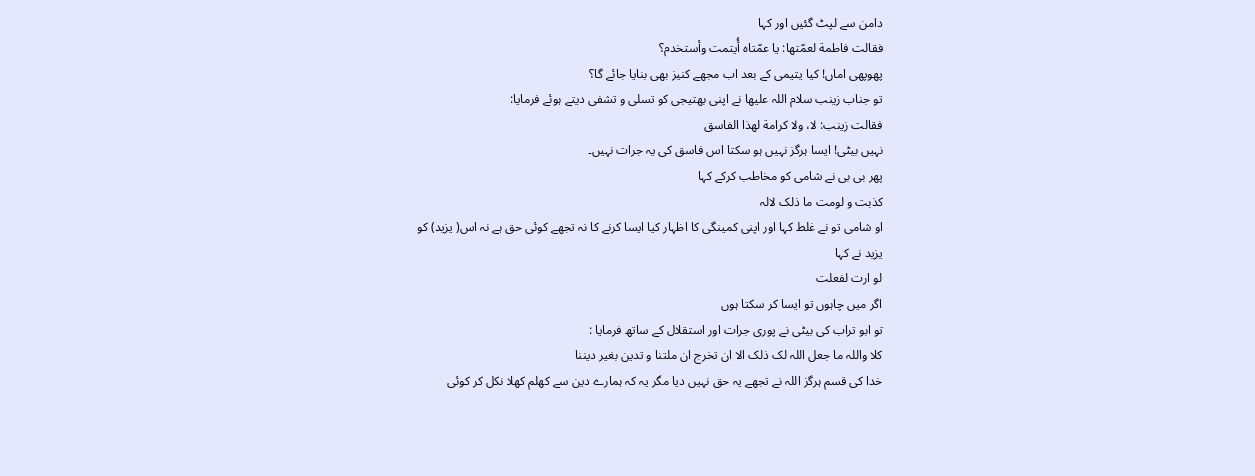دامن سے لپٹ گئیں اور کہا
فقالت فاطمة لعمّتها: يا عمّتاه أُيتمت وأستخدم؟
پھوپھی اماں! کیا یتیمی کے بعد اب مجھے کنیز بھی بنایا جائے گا؟
تو جناب زینب سلام اللہ علیھا نے اپنی بھتیجی کو تسلی و تشفی دیتے ہوئے فرمایا:
فقالت زينب: لا، ولا كرامة لهذا الفاسق
نہیں بیٹی! ایسا ہرگز نہیں ہو سکتا اس فاسق کی یہ جرات نہیں۔
پھر بی بی نے شامی کو مخاطب کرکے کہا
کذبت و لومت ما ذلک لالہ
او شامی تو نے غلط کہا اور اپنی کمینگی کا اظہار کیا ایسا کرنے کا نہ تجھے کوئی حق ہے نہ اس( یزید) کو
یزید نے کہا
لو ارت لفعلت
اگر میں چاہوں تو ایسا کر سکتا ہوں
تو ابو تراب کی بیٹی نے پوری جرات اور استقلال کے ساتھ فرمایا :
کلا واللہ ما جعل اللہ لک ذلک الا ان تخرج ان ملتنا و تدین بغیر دیننا
خدا کی قسم ہرگز اللہ نے تجھے یہ حق نہیں دیا مگر یہ کہ ہمارے دین سے کھلم کھلا نکل کر کوئی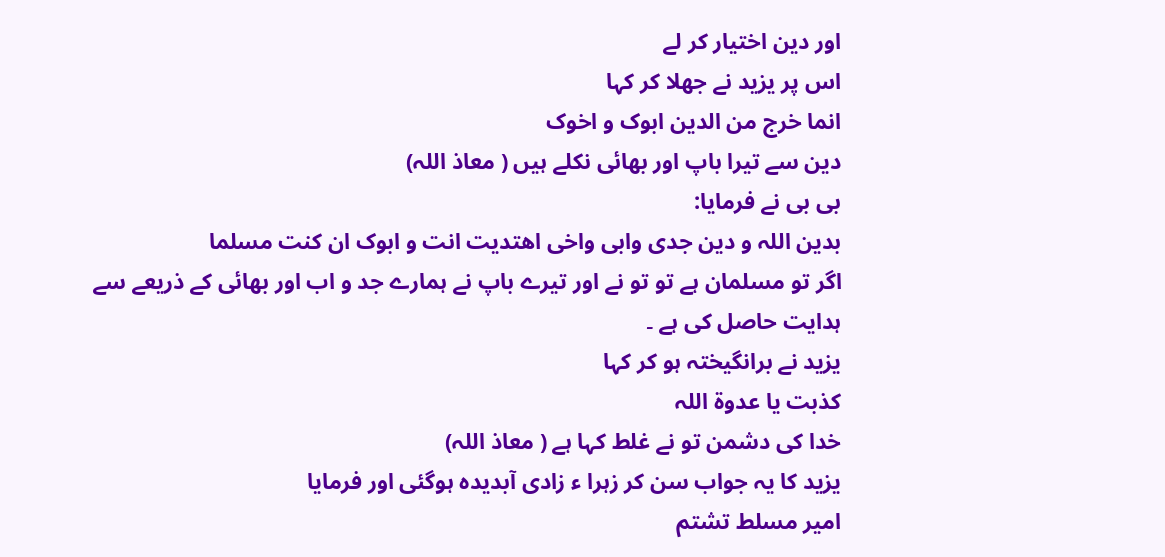اور دین اختیار کر لے
اس پر یزید نے جھلا کر کہا
انما خرج من الدین ابوک و اخوک
دین سے تیرا باپ اور بھائی نکلے ہیں ( معاذ اللہ)
بی بی نے فرمایا:
بدین اللہ و دین جدی وابی واخی اھتدیت انت و ابوک ان کنت مسلما
اگر تو مسلمان ہے تو تو نے اور تیرے باپ نے ہمارے جد و اب اور بھائی کے ذریعے سے ہدایت حاصل کی ہے ۔
یزید نے برانگیختہ ہو کر کہا
کذبت یا عدوۃ اللہ
خدا کی دشمن تو نے غلط کہا ہے ( معاذ اللہ)
یزید کا یہ جواب سن کر زہرا ء زادی آبدیدہ ہوگئی اور فرمایا
امیر مسلط تشتم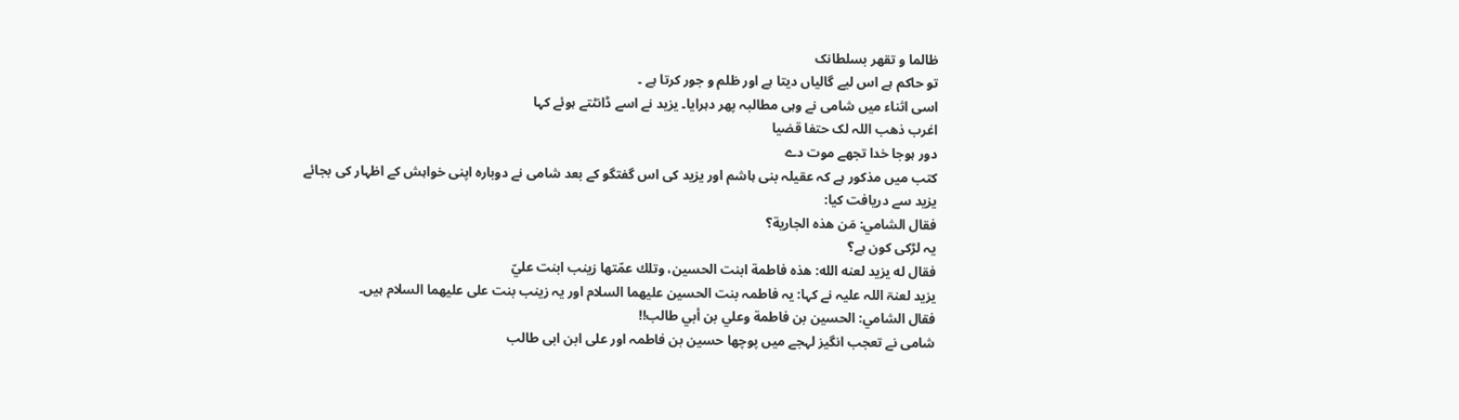ظالما و تقھر بسلطانک
تو حاکم ہے اس لیے گالیاں دیتا ہے اور ظلم و جور کرتا ہے ۔
اسی اثناء میں شامی نے وہی مطالبہ پھر دہرایا۔ یزید نے اسے ڈانٹتے ہوئے کہا
اغرب ذھب اللہ لک حتفا قضیا
دور ہوجا خدا تجھے موت دے
کتب میں مذکور ہے کہ عقیلہ بنی ہاشم اور یزید کی اس گفتگو کے بعد شامی نے دوبارہ اپنی خواہش کے اظہار کی بجائے یزید سے دریافت کیا:
فقال الشامي: مَن هذه الجارية؟
یہ لڑکی کون ہے؟
فقال له يزيد لعنه الله: هذه فاطمة ابنت الحسين، وتلك عمّتها زينب ابنت عليّ
یزید لعنۃ اللہ علیہ نے کہا: یہ فاطمہ بنت الحسین علیھما السلام اور یہ زینب بنت علی علیھما السلام ہیں۔
فقال الشامي: الحسين بن فاطمة وعلي بن أبي طالب!!
شامی نے تعجب انگیز لہجے میں پوچھا حسین بن فاطمہ اور علی ابن ابی طالب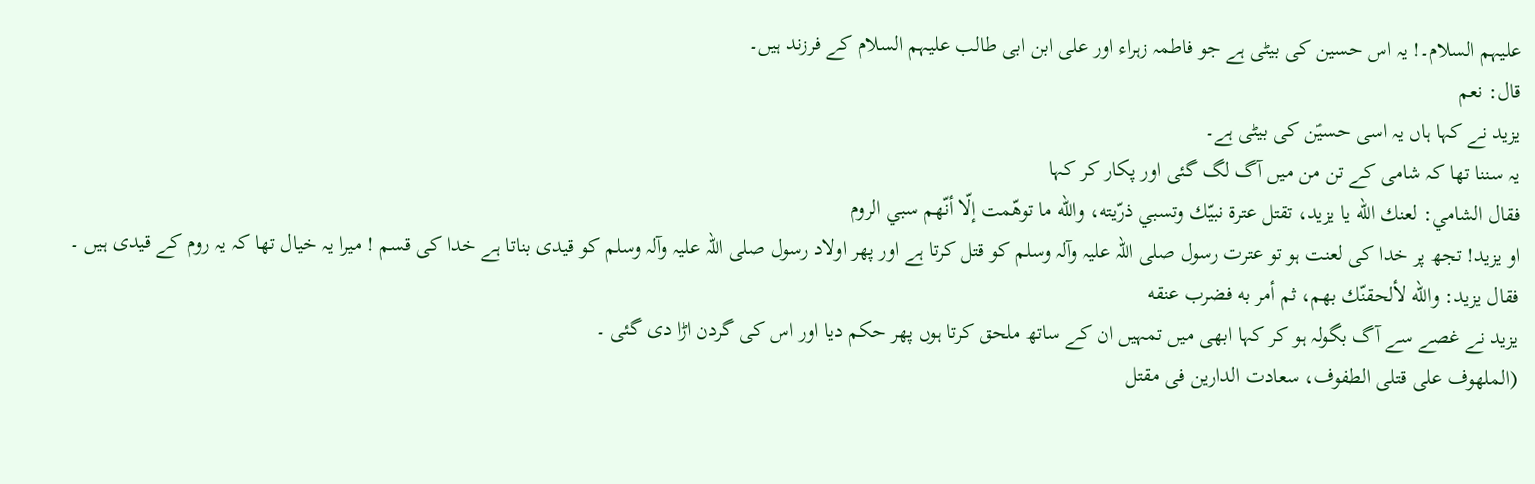علیہم السلام۔! یہ اس حسین کی بیٹی ہے جو فاطمہ زہراء اور علی ابن ابی طالب علیہم السلام کے فرزند ہیں۔
قال: نعم
یزید نے کہا ہاں یہ اسی حسیؑن کی بیٹی ہے۔
یہ سننا تھا کہ شامی کے تن من میں آگ لگ گئی اور پکار کر کہا
فقال الشامي: لعنك الله يا يزيد، تقتل عترة نبيّك وتسبي ذرّيته، والله ما توهّمت إلّا أنّهم سبي الروم
او یزید! تجھ پر خدا کی لعنت ہو تو عترت رسول صلی اللہ علیہ وآلہ وسلم کو قتل کرتا ہے اور پھر اولاد رسول صلی اللہ علیہ وآلہ وسلم کو قیدی بناتا ہے خدا کی قسم ! میرا یہ خیال تھا کہ یہ روم کے قیدی ہیں ۔
فقال يزيد: والله لألحقنّك بهم، ثم أمر به فضرب عنقه
یزید نے غصے سے آگ بگولہ ہو کر کہا ابھی میں تمہیں ان کے ساتھ ملحق کرتا ہوں پھر حکم دیا اور اس کی گردن اڑا دی گئی ۔
(الملهوف على قتلى الطفوف، سعادت الدارین فی مقتل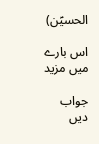الحسیؑن)

اس بارے میں مزید

جواب دیں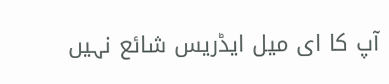آپ کا ای میل ایڈریس شائع نہیں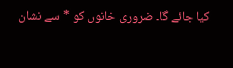کیا جائے گا۔ ضروری خانوں کو * سے نشان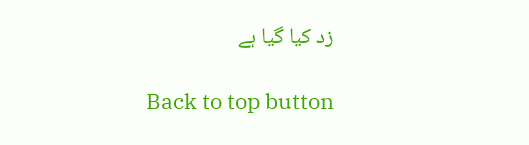زد کیا گیا ہے

Back to top button